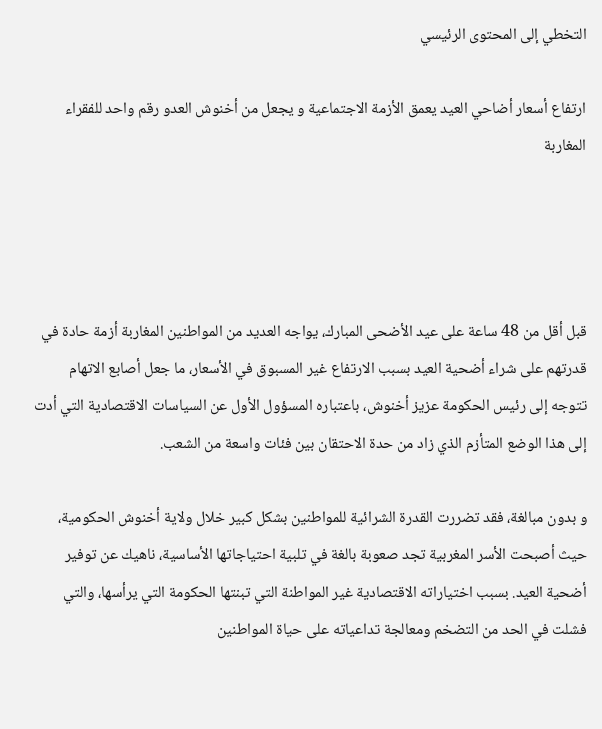التخطي إلى المحتوى الرئيسي

ارتفاع أسعار أضاحي العيد يعمق الأزمة الاجتماعية و يجعل من أخنوش العدو رقم واحد للفقراء المغاربة




قبل أقل من 48 ساعة على عيد الأضحى المبارك، يواجه العديد من المواطنين المغاربة أزمة حادة في قدرتهم على شراء أضحية العيد بسبب الارتفاع غير المسبوق في الأسعار، ما جعل أصابع الاتهام تتوجه إلى رئيس الحكومة عزيز أخنوش، باعتباره المسؤول الأول عن السياسات الاقتصادية التي أدت إلى هذا الوضع المتأزم الذي زاد من حدة الاحتقان بين فئات واسعة من الشعب.

و بدون مبالغة، فقد تضررت القدرة الشرائية للمواطنين بشكل كبير خلال ولاية أخنوش الحكومية، حيث أصبحت الأسر المغربية تجد صعوبة بالغة في تلبية احتياجاتها الأساسية، ناهيك عن توفير أضحية العيد. بسبب اختياراته الاقتصادية غير المواطنة التي تبنتها الحكومة التي يرأسها، والتي فشلت في الحد من التضخم ومعالجة تداعياته على حياة المواطنين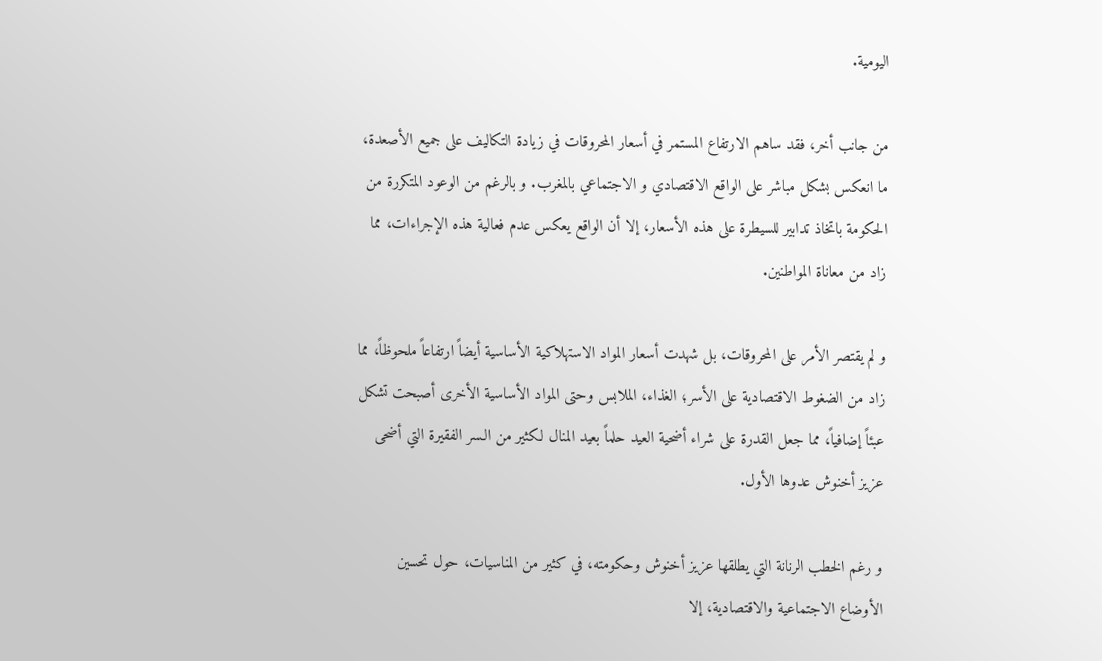اليومية.

من جانب أخر، فقد ساهم الارتفاع المستمر في أسعار المحروقات في زيادة التكاليف على جميع الأصعدة، ما انعكس بشكل مباشر على الواقع الاقتصادي و الاجتماعي بالمغرب. و بالرغم من الوعود المتكررة من الحكومة باتخاذ تدابير للسيطرة على هذه الأسعار، إلا أن الواقع يعكس عدم فعالية هذه الإجراءات، مما زاد من معاناة المواطنين.

و لم يقتصر الأمر على المحروقات، بل شهدت أسعار المواد الاستهلاكية الأساسية أيضاً ارتفاعاً ملحوظاً، مما زاد من الضغوط الاقتصادية على الأسر؛ الغذاء، الملابس وحتى المواد الأساسية الأخرى أصبحت تشكل عبئاً إضافياً، مما جعل القدرة على شراء أضحية العيد حلماً بعيد المنال لكثير من الـسر الفقيرة التي أضحى عزيز أخنوش عدوها الأول.

و رغم الخطب الرنانة التي يطلقها عزيز أخنوش وحكومته، في كثير من المناسيات، حول تحسين الأوضاع الاجتماعية والاقتصادية، إلا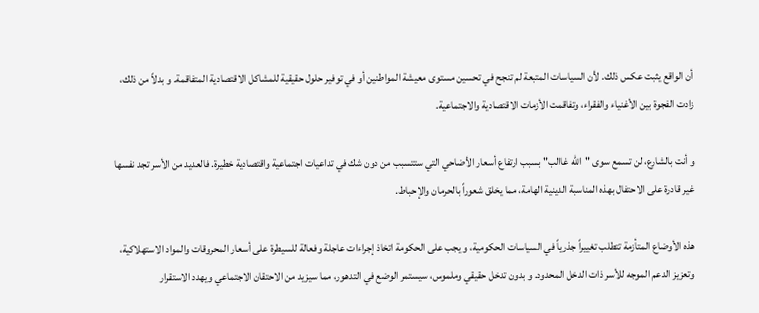أن الواقع يثبت عكس ذلك. لأن السياسات المتبعة لم تنجح في تحسين مستوى معيشة المواطنين أو في توفير حلول حقيقية للمشاكل الاقتصادية المتفاقمة. و بدلاً من ذلك، زادت الفجوة بين الأغنياء والفقراء، وتفاقمت الأزمات الاقتصادية والاجتماعية.

و أنت بالشارع، لن تسمع سوى "الله غاالب" بسبب ارتفاع أسعار الأضاحي التي ستتسبب من دون شك في تداعيات اجتماعية واقتصادية خطيرة. فالعديد من الأسر تجد نفسها غير قادرة على الاحتفال بهذه المناسبة الدينية الهامة، مما يخلق شعوراً بالحرمان والإحباط.

هذه الأوضاع المتأزمة تتطلب تغييراً جذرياً في السياسات الحكومية، و يجب على الحكومة اتخاذ إجراءات عاجلة وفعالة للسيطرة على أسعار المحروقات والمواد الاستهلاكية، وتعزيز الدعم الموجه للأسر ذات الدخل المحدود. و بدون تدخل حقيقي وملموس، سيستمر الوضع في التدهور، مما سيزيد من الاحتقان الاجتماعي ويهدد الاستقرار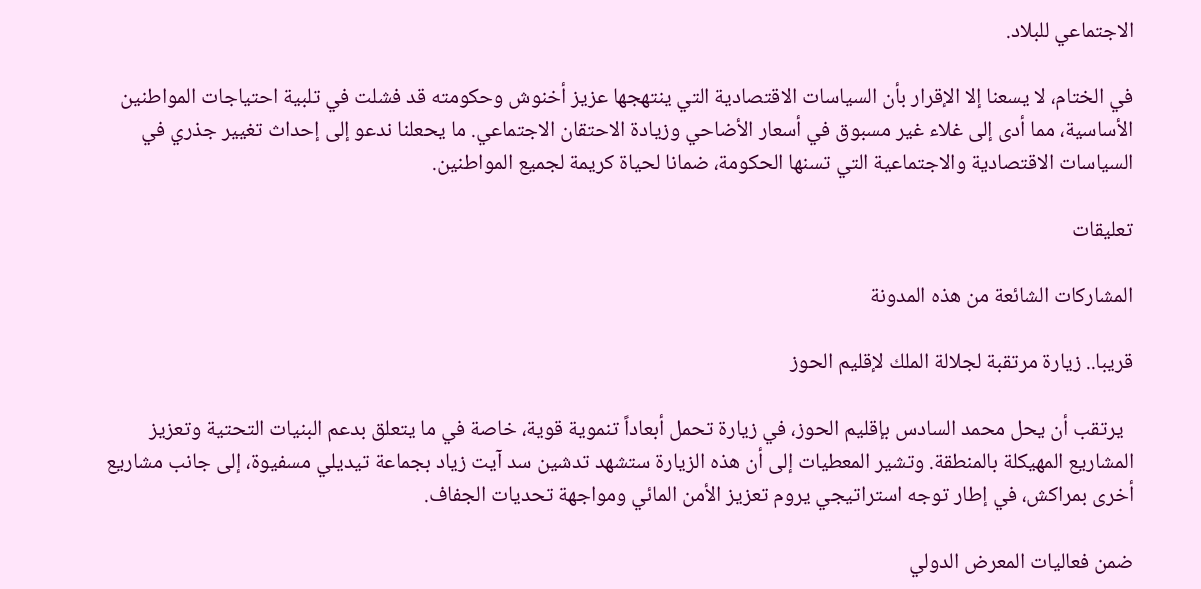الاجتماعي للبلاد.

في الختام، لا يسعنا إلا الإقرار بأن السياسات الاقتصادية التي ينتهجها عزيز أخنوش وحكومته قد فشلت في تلبية احتياجات المواطنين الأساسية، مما أدى إلى غلاء غير مسبوق في أسعار الأضاحي وزيادة الاحتقان الاجتماعي. ما يحعلنا ندعو إلى إحداث تغيير جذري في السياسات الاقتصادية والاجتماعية التي تسنها الحكومة، ضمانا لحياة كريمة لجميع المواطنين.

تعليقات

المشاركات الشائعة من هذه المدونة

قريبا.. زيارة مرتقبة لجلالة الملك لإقليم الحوز

  يرتقب أن يحل محمد السادس بإقليم الحوز، في زيارة تحمل أبعاداً تنموية قوية، خاصة في ما يتعلق بدعم البنيات التحتية وتعزيز المشاريع المهيكلة بالمنطقة. وتشير المعطيات إلى أن هذه الزيارة ستشهد تدشين سد آيت زياد بجماعة تيديلي مسفيوة، إلى جانب مشاريع أخرى بمراكش، في إطار توجه استراتيجي يروم تعزيز الأمن المائي ومواجهة تحديات الجفاف.

ضمن فعاليات المعرض الدولي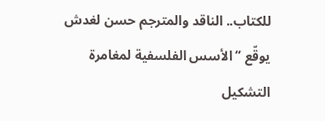للكتاب.. الناقد والمترجم حسن لغدش يوقّع “الأسس الفلسفية لمغامرة التشكيل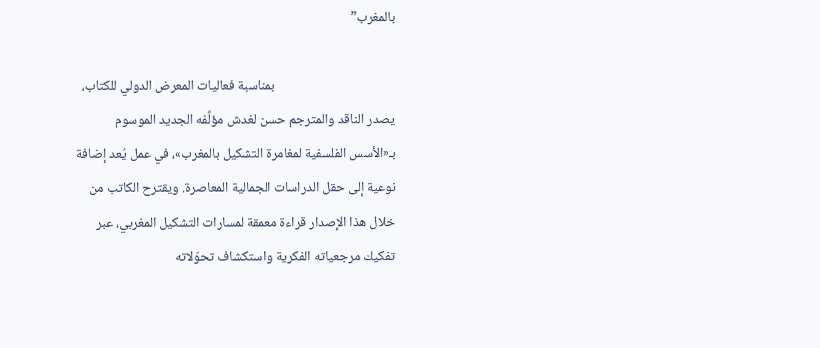بالمغرب”

                                       بمناسبة فعاليات المعرض الدولي للكتاب، يصدر الناقد والمترجم حسن لغدش مؤلَّفه الجديد الموسوم بـ«الأسس الفلسفية لمغامرة التشكيل بالمغرب»، في عمل يُعد إضافة نوعية إلى حقل الدراسات الجمالية المعاصرة. ويقترح الكاتب من خلال هذا الإصدار قراءة معمقة لمسارات التشكيل المغربي، عبر تفكيك مرجعياته الفكرية واستكشاف تحوّلاته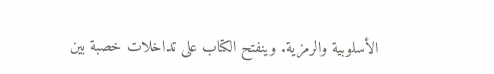الأسلوبية والرمزية. وينفتح الكتاب على تداخلات خصبة بين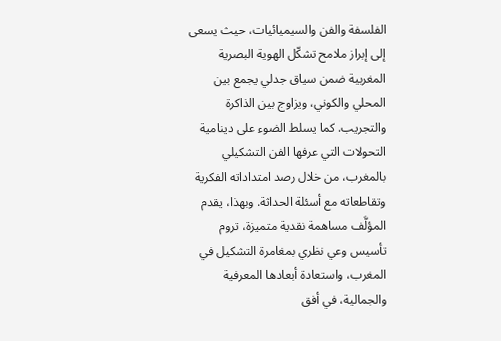الفلسفة والفن والسيميائيات، حيث يسعى إلى إبراز ملامح تشكّل الهوية البصرية المغربية ضمن سياق جدلي يجمع بين المحلي والكوني، ويزاوج بين الذاكرة والتجريب. كما يسلط الضوء على دينامية التحولات التي عرفها الفن التشكيلي بالمغرب، من خلال رصد امتداداته الفكرية وتقاطعاته مع أسئلة الحداثة. وبهذا، يقدم المؤلَّف مساهمة نقدية متميزة، تروم تأسيس وعي نظري بمغامرة التشكيل في المغرب، واستعادة أبعادها المعرفية والجمالية، في أفق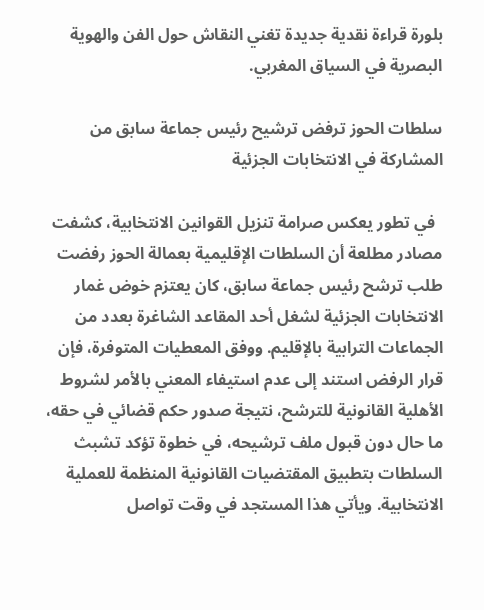بلورة قراءة نقدية جديدة تغني النقاش حول الفن والهوية البصرية في السياق المغربي.

سلطات الحوز ترفض ترشيح رئيس جماعة سابق من المشاركة في الانتخابات الجزئية

  في تطور يعكس صرامة تنزيل القوانين الانتخابية، كشفت مصادر مطلعة أن السلطات الإقليمية بعمالة الحوز رفضت طلب ترشح رئيس جماعة سابق، كان يعتزم خوض غمار الانتخابات الجزئية لشغل أحد المقاعد الشاغرة بعدد من الجماعات الترابية بالإقليم. ووفق المعطيات المتوفرة، فإن قرار الرفض استند إلى عدم استيفاء المعني بالأمر لشروط الأهلية القانونية للترشح، نتيجة صدور حكم قضائي في حقه، ما حال دون قبول ملف ترشيحه، في خطوة تؤكد تشبث السلطات بتطبيق المقتضيات القانونية المنظمة للعملية الانتخابية. ويأتي هذا المستجد في وقت تواصل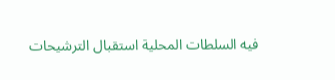فيه السلطات المحلية استقبال الترشيحات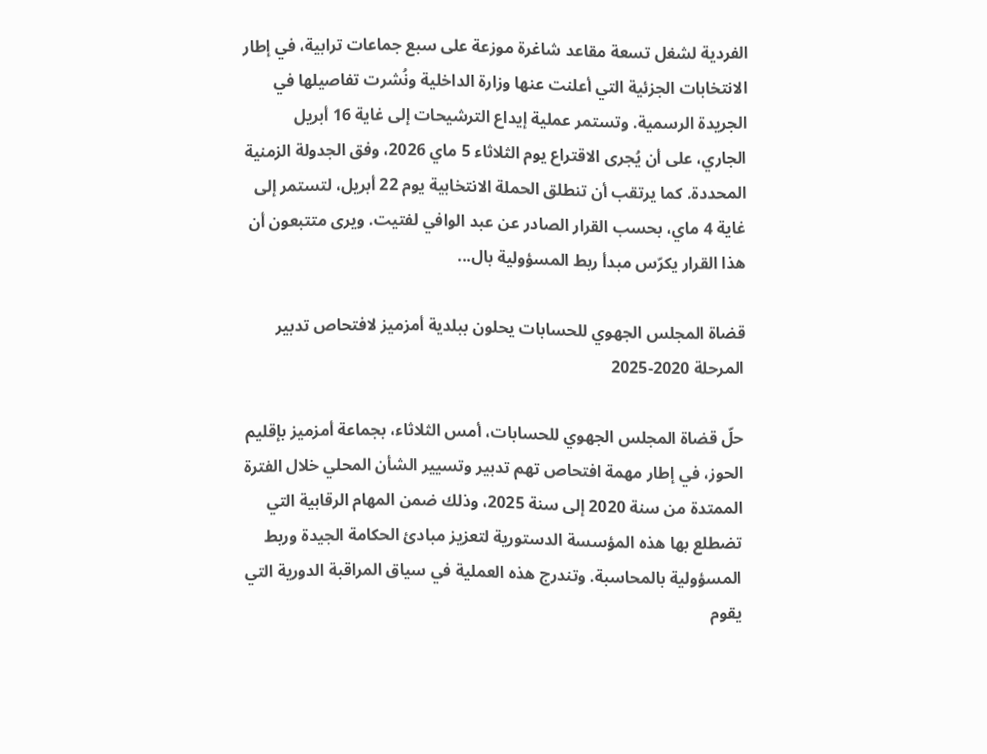الفردية لشغل تسعة مقاعد شاغرة موزعة على سبع جماعات ترابية، في إطار الانتخابات الجزئية التي أعلنت عنها وزارة الداخلية ونُشرت تفاصيلها في الجريدة الرسمية. وتستمر عملية إيداع الترشيحات إلى غاية 16 أبريل الجاري، على أن يُجرى الاقتراع يوم الثلاثاء 5 ماي 2026، وفق الجدولة الزمنية المحددة. كما يرتقب أن تنطلق الحملة الانتخابية يوم 22 أبريل، لتستمر إلى غاية 4 ماي، بحسب القرار الصادر عن عبد الوافي لفتيت. ويرى متتبعون أن هذا القرار يكرّس مبدأ ربط المسؤولية بال...

قضاة المجلس الجهوي للحسابات يحلون ببلدية أمزميز لافتحاص تدبير المرحلة 2020-2025

حلّ قضاة المجلس الجهوي للحسابات، أمس الثلاثاء، بجماعة أمزميز بإقليم الحوز، في إطار مهمة افتحاص تهم تدبير وتسيير الشأن المحلي خلال الفترة الممتدة من سنة 2020 إلى سنة 2025، وذلك ضمن المهام الرقابية التي تضطلع بها هذه المؤسسة الدستورية لتعزيز مبادئ الحكامة الجيدة وربط المسؤولية بالمحاسبة. وتندرج هذه العملية في سياق المراقبة الدورية التي يقوم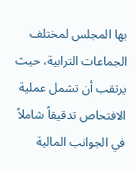بها المجلس لمختلف الجماعات الترابية، حيث يرتقب أن تشمل عملية الافتحاص تدقيقاً شاملاً في الجوانب المالية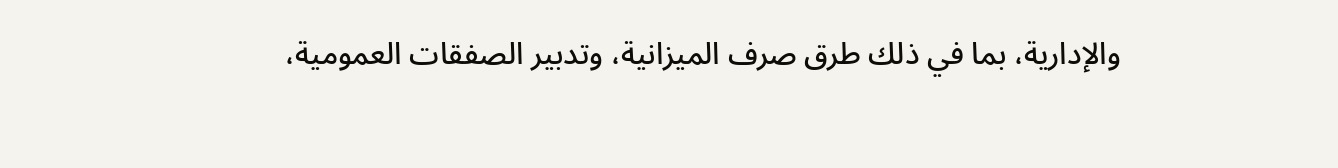والإدارية، بما في ذلك طرق صرف الميزانية، وتدبير الصفقات العمومية،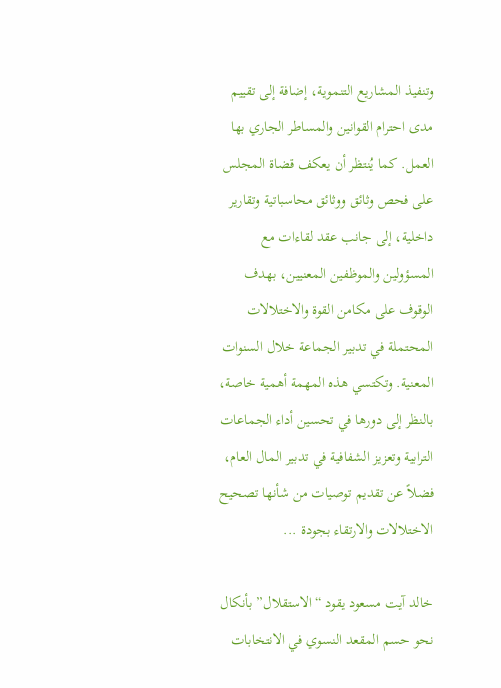وتنفيذ المشاريع التنموية، إضافة إلى تقييم مدى احترام القوانين والمساطر الجاري بها العمل. كما يُنتظر أن يعكف قضاة المجلس على فحص وثائق ووثائق محاسباتية وتقارير داخلية، إلى جانب عقد لقاءات مع المسؤولين والموظفين المعنيين، بهدف الوقوف على مكامن القوة والاختلالات المحتملة في تدبير الجماعة خلال السنوات المعنية. وتكتسي هذه المهمة أهمية خاصة، بالنظر إلى دورها في تحسين أداء الجماعات الترابية وتعزيز الشفافية في تدبير المال العام، فضلاً عن تقديم توصيات من شأنها تصحيح الاختلالات والارتقاء بجودة ...

خالد آيت مسعود يقود “الاستقلال” بأنكال نحو حسم المقعد النسوي في الانتخابات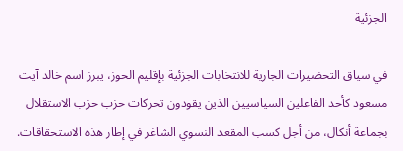الجزئية

في سياق التحضيرات الجارية للانتخابات الجزئية بإقليم الحوز، يبرز اسم خالد آيت مسعود كأحد الفاعلين السياسيين الذين يقودون تحركات حزب حزب الاستقلال بجماعة أنكال، من أجل كسب المقعد النسوي الشاغر في إطار هذه الاستحقاقات.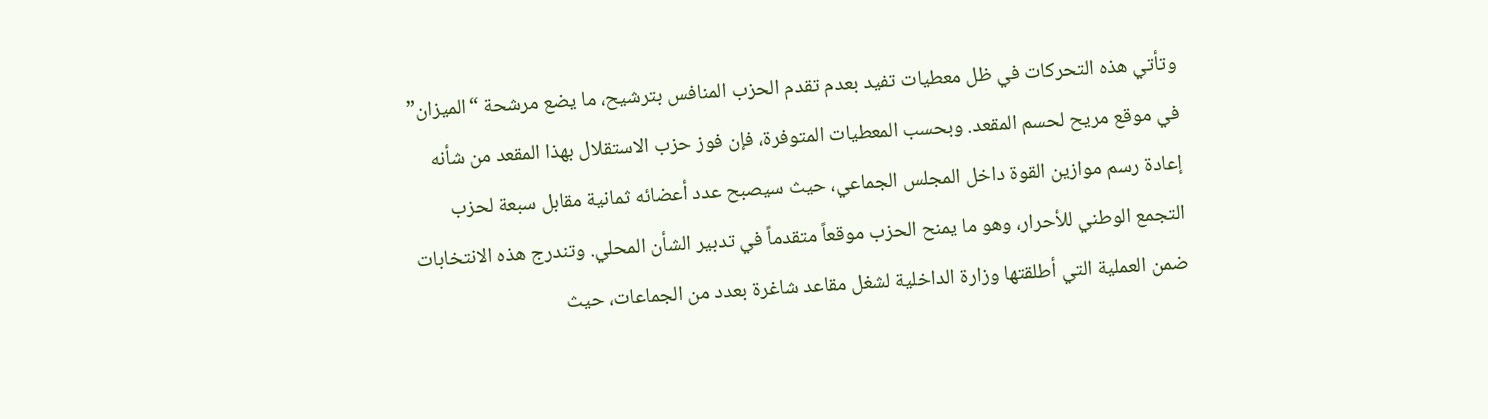وتأتي هذه التحركات في ظل معطيات تفيد بعدم تقدم الحزب المنافس بترشيح، ما يضع مرشحة “الميزان” في موقع مريح لحسم المقعد. وبحسب المعطيات المتوفرة، فإن فوز حزب الاستقلال بهذا المقعد من شأنه إعادة رسم موازين القوة داخل المجلس الجماعي، حيث سيصبح عدد أعضائه ثمانية مقابل سبعة لحزب التجمع الوطني للأحرار، وهو ما يمنح الحزب موقعاً متقدماً في تدبير الشأن المحلي. وتندرج هذه الانتخابات ضمن العملية التي أطلقتها وزارة الداخلية لشغل مقاعد شاغرة بعدد من الجماعات، حيث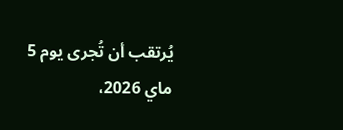يُرتقب أن تُجرى يوم 5 ماي 2026،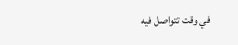في وقت تتواصل فيه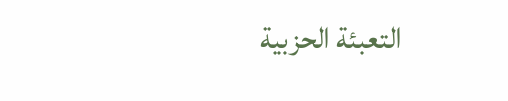التعبئة الحزبية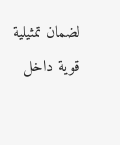لضمان تمثيلية قوية داخل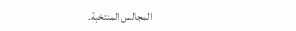المجالس المنتخبة.